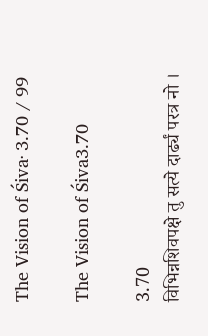The Vision of Śiva· 3.70 / 99

The Vision of Śiva3.70

3.70
विभिन्नशिवपक्षे तु सत्ये दार्ढ्यं परत्र नो ।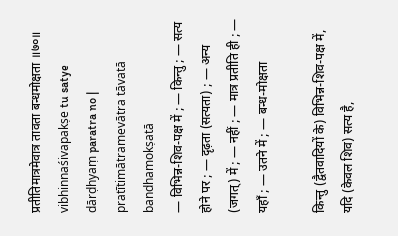प्रतीतिमात्रमेवात्र तावता बन्धमोक्षता ॥७०॥
vibhinnaśivapakṣe tu satye dārḍhyaṃ paratra no | pratītimātramevātra tāvatā bandhamokṣatā
— विभिन्न-शिव-पक्ष में ; — किन्तु ; — सत्य होने पर ; — दृढ़ता (सत्यता) ; — अन्य (जगत्) में ; — नहीं ; — मात्र प्रतीति ही ; — यहाँ ; — उतने में ; — बन्ध-मोक्षता

किन्तु (द्वैतवादियों के) विभिन्न-शिव-पक्ष में, यदि (केवल शिव) सत्य है,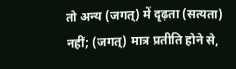तो अन्य (जगत्) में दृढ़ता (सत्यता) नहीं; (जगत्) मात्र प्रतीति होने से,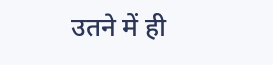उतने में ही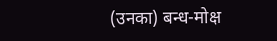(उनका) बन्ध-मोक्ष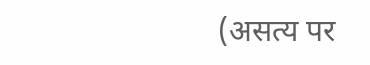(असत्य पर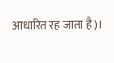आधारित रह जाता है)।